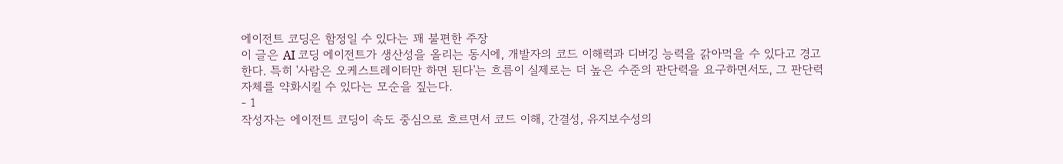에이전트 코딩은 함정일 수 있다는 꽤 불편한 주장
이 글은 AI 코딩 에이전트가 생산성을 올리는 동시에, 개발자의 코드 이해력과 디버깅 능력을 갉아먹을 수 있다고 경고한다. 특히 '사람은 오케스트레이터만 하면 된다'는 흐름이 실제로는 더 높은 수준의 판단력을 요구하면서도, 그 판단력 자체를 약화시킬 수 있다는 모순을 짚는다.
- 1
작성자는 에이전트 코딩이 속도 중심으로 흐르면서 코드 이해, 간결성, 유지보수성의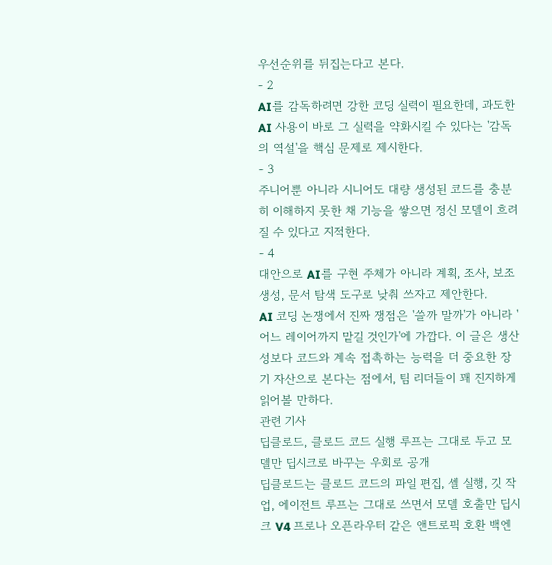우선순위를 뒤집는다고 본다.
- 2
AI를 감독하려면 강한 코딩 실력이 필요한데, 과도한 AI 사용이 바로 그 실력을 약화시킬 수 있다는 '감독의 역설'을 핵심 문제로 제시한다.
- 3
주니어뿐 아니라 시니어도 대량 생성된 코드를 충분히 이해하지 못한 채 기능을 쌓으면 정신 모델이 흐려질 수 있다고 지적한다.
- 4
대안으로 AI를 구현 주체가 아니라 계획, 조사, 보조 생성, 문서 탐색 도구로 낮춰 쓰자고 제안한다.
AI 코딩 논쟁에서 진짜 쟁점은 '쓸까 말까'가 아니라 '어느 레이어까지 맡길 것인가'에 가깝다. 이 글은 생산성보다 코드와 계속 접촉하는 능력을 더 중요한 장기 자산으로 본다는 점에서, 팀 리더들이 꽤 진지하게 읽어볼 만하다.
관련 기사
딥클로드, 클로드 코드 실행 루프는 그대로 두고 모델만 딥시크로 바꾸는 우회로 공개
딥클로드는 클로드 코드의 파일 편집, 셸 실행, 깃 작업, 에이전트 루프는 그대로 쓰면서 모델 호출만 딥시크 V4 프로나 오픈라우터 같은 앤트로픽 호환 백엔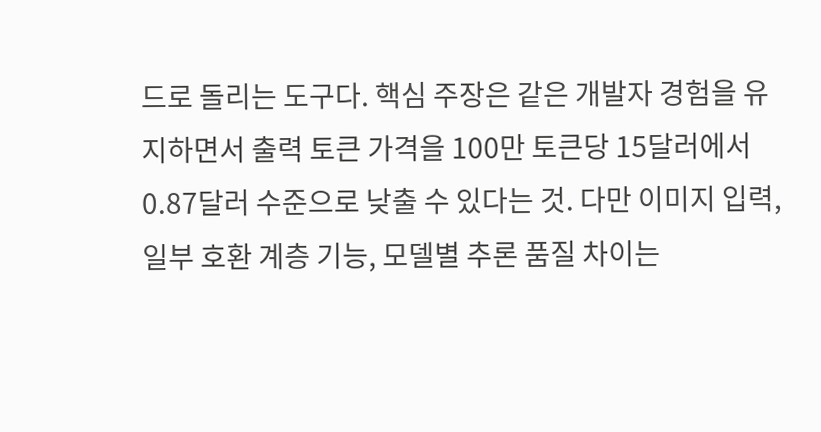드로 돌리는 도구다. 핵심 주장은 같은 개발자 경험을 유지하면서 출력 토큰 가격을 100만 토큰당 15달러에서 0.87달러 수준으로 낮출 수 있다는 것. 다만 이미지 입력, 일부 호환 계층 기능, 모델별 추론 품질 차이는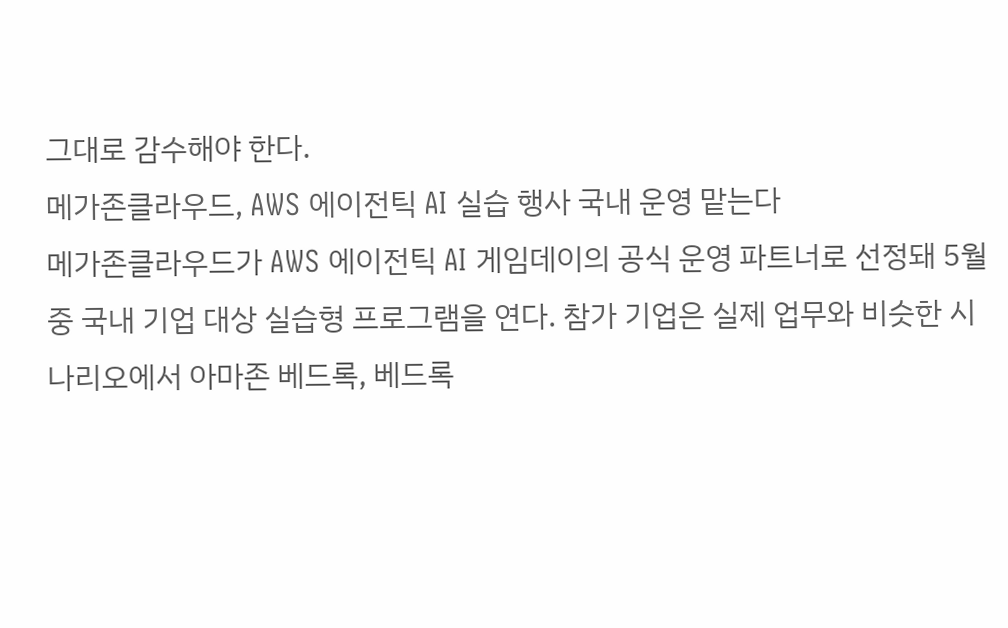그대로 감수해야 한다.
메가존클라우드, AWS 에이전틱 AI 실습 행사 국내 운영 맡는다
메가존클라우드가 AWS 에이전틱 AI 게임데이의 공식 운영 파트너로 선정돼 5월 중 국내 기업 대상 실습형 프로그램을 연다. 참가 기업은 실제 업무와 비슷한 시나리오에서 아마존 베드록, 베드록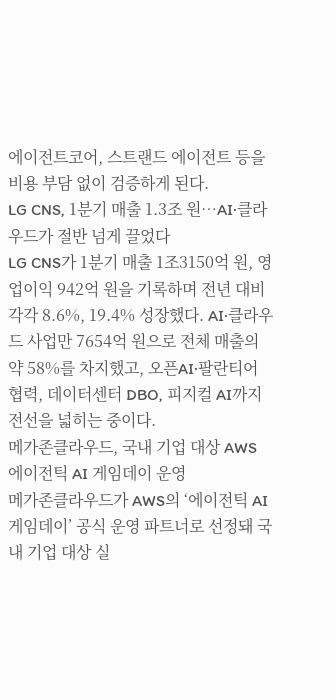에이전트코어, 스트랜드 에이전트 등을 비용 부담 없이 검증하게 된다.
LG CNS, 1분기 매출 1.3조 원…AI·클라우드가 절반 넘게 끌었다
LG CNS가 1분기 매출 1조3150억 원, 영업이익 942억 원을 기록하며 전년 대비 각각 8.6%, 19.4% 성장했다. AI·클라우드 사업만 7654억 원으로 전체 매출의 약 58%를 차지했고, 오픈AI·팔란티어 협력, 데이터센터 DBO, 피지컬 AI까지 전선을 넓히는 중이다.
메가존클라우드, 국내 기업 대상 AWS 에이전틱 AI 게임데이 운영
메가존클라우드가 AWS의 ‘에이전틱 AI 게임데이’ 공식 운영 파트너로 선정돼 국내 기업 대상 실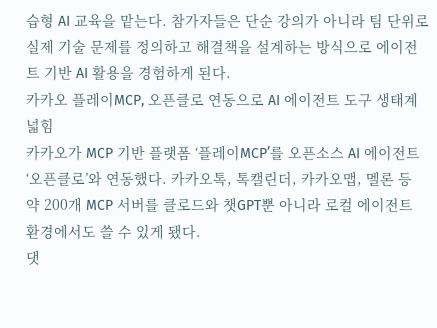습형 AI 교육을 맡는다. 참가자들은 단순 강의가 아니라 팀 단위로 실제 기술 문제를 정의하고 해결책을 설계하는 방식으로 에이전트 기반 AI 활용을 경험하게 된다.
카카오 플레이MCP, 오픈클로 연동으로 AI 에이전트 도구 생태계 넓힘
카카오가 MCP 기반 플랫폼 ‘플레이MCP’를 오픈소스 AI 에이전트 ‘오픈클로’와 연동했다. 카카오톡, 톡캘린더, 카카오맵, 멜론 등 약 200개 MCP 서버를 클로드와 챗GPT뿐 아니라 로컬 에이전트 환경에서도 쓸 수 있게 됐다.
댓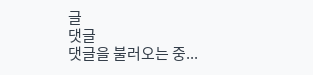글
댓글
댓글을 불러오는 중...